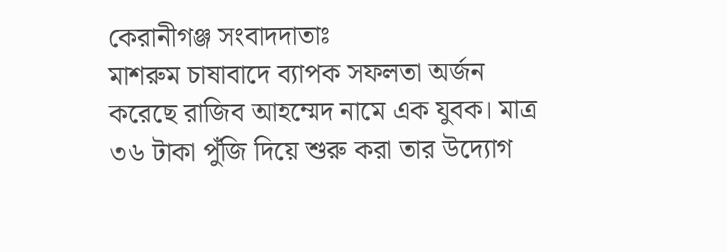কেরানীগঞ্জ সংবাদদাতাঃ
মাশরুম চাষাবাদে ব্যাপক সফলতা অর্জন করেছে রাজিব আহম্মেদ নামে এক যুবক। মাত্র ৩৬ টাকা পুঁজি দিয়ে শুরু করা তার উদ্যোগ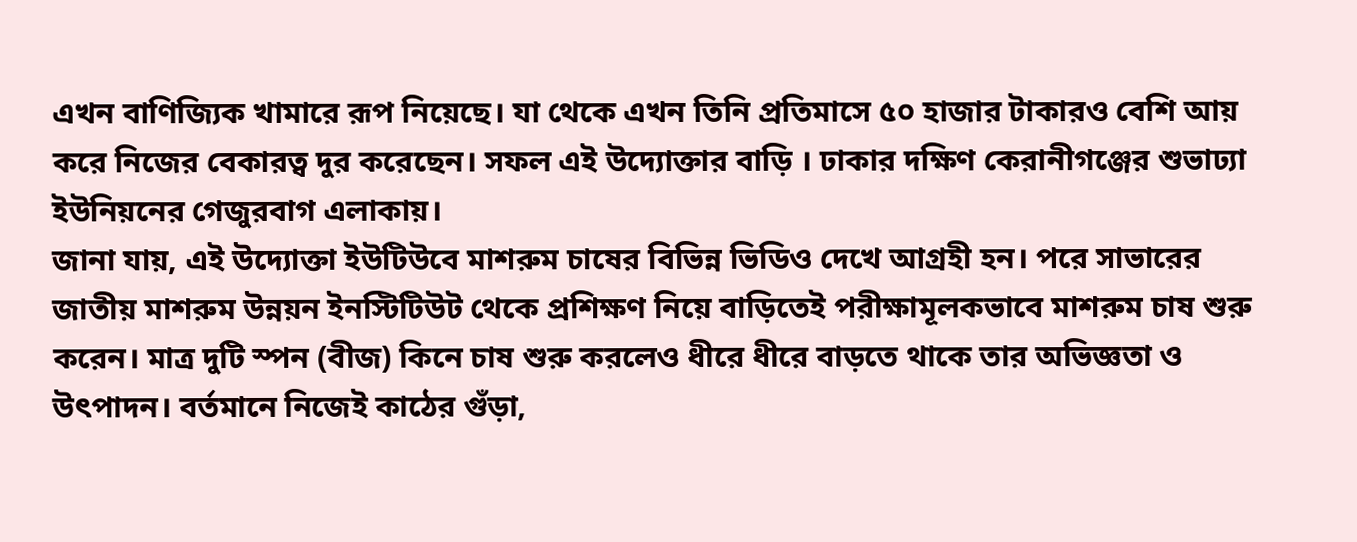এখন বাণিজ্যিক খামারে রূপ নিয়েছে। যা থেকে এখন তিনি প্রতিমাসে ৫০ হাজার টাকারও বেশি আয় করে নিজের বেকারত্ব দুর করেছেন। সফল এই উদ্যোক্তার বাড়ি । ঢাকার দক্ষিণ কেরানীগঞ্জের শুভাঢ্যা ইউনিয়নের গেজুরবাগ এলাকায়।
জানা যায়, এই উদ্যোক্তা ইউটিউবে মাশরুম চাষের বিভিন্ন ভিডিও দেখে আগ্রহী হন। পরে সাভারের জাতীয় মাশরুম উন্নয়ন ইনস্টিটিউট থেকে প্রশিক্ষণ নিয়ে বাড়িতেই পরীক্ষামূলকভাবে মাশরুম চাষ শুরু করেন। মাত্র দুটি স্পন (বীজ) কিনে চাষ শুরু করলেও ধীরে ধীরে বাড়তে থাকে তার অভিজ্ঞতা ও উৎপাদন। বর্তমানে নিজেই কাঠের গুঁড়া,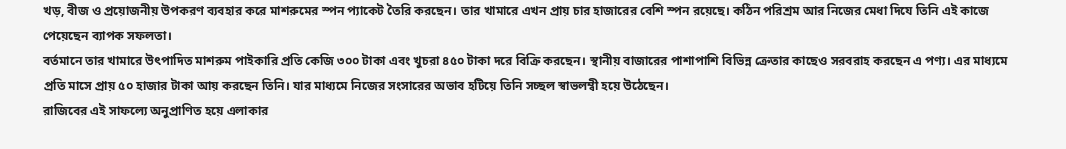খড়, বীজ ও প্রয়োজনীয় উপকরণ ব্যবহার করে মাশরুমের স্পন প্যাকেট তৈরি করছেন। তার খামারে এখন প্রায় চার হাজারের বেশি স্পন রয়েছে। কঠিন পরিশ্রম আর নিজের মেধা দিযে তিনি এই কাজে পেয়েছেন ব্যাপক সফলতা।
বর্তমানে তার খামারে উৎপাদিত মাশরুম পাইকারি প্রতি কেজি ৩০০ টাকা এবং খুচরা ৪৫০ টাকা দরে বিক্রি করছেন। স্থানীয় বাজারের পাশাপাশি বিভিন্ন ক্রেতার কাছেও সরবরাহ করছেন এ পণ্য। এর মাধ্যমে প্রতি মাসে প্রায় ৫০ হাজার টাকা আয় করছেন তিনি। যার মাধ্যমে নিজের সংসারের অভাব হটিয়ে তিনি সচ্ছল স্বাভলম্বী হয়ে উঠেছেন।
রাজিবের এই সাফল্যে অনুপ্রাণিত হয়ে এলাকার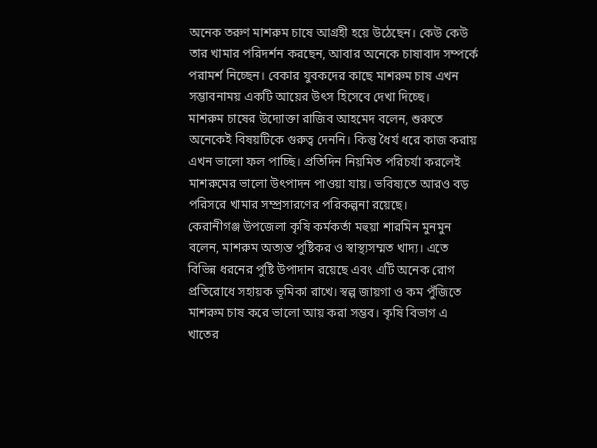অনেক তরুণ মাশরুম চাষে আগ্রহী হয়ে উঠেছেন। কেউ কেউ তার খামার পরিদর্শন করছেন, আবার অনেকে চাষাবাদ সম্পর্কে পরামর্শ নিচ্ছেন। বেকার যুবকদের কাছে মাশরুম চাষ এখন সম্ভাবনাময় একটি আয়ের উৎস হিসেবে দেখা দিচ্ছে।
মাশরুম চাষের উদ্যোক্তা রাজিব আহমেদ বলেন, শুরুতে অনেকেই বিষয়টিকে গুরুত্ব দেননি। কিন্তু ধৈর্য ধরে কাজ করায় এখন ভালো ফল পাচ্ছি। প্রতিদিন নিয়মিত পরিচর্যা করলেই মাশরুমের ভালো উৎপাদন পাওয়া যায়। ভবিষ্যতে আরও বড় পরিসরে খামার সম্প্রসারণের পরিকল্পনা রয়েছে।
কেরানীগঞ্জ উপজেলা কৃষি কর্মকর্তা মহুয়া শারমিন মুনমুন বলেন, মাশরুম অত্যন্ত পুষ্টিকর ও স্বাস্থ্যসম্মত খাদ্য। এতে বিভিন্ন ধরনের পুষ্টি উপাদান রয়েছে এবং এটি অনেক রোগ প্রতিরোধে সহায়ক ভূমিকা রাখে। স্বল্প জায়গা ও কম পুঁজিতে মাশরুম চাষ করে ভালো আয় করা সম্ভব। কৃষি বিভাগ এ খাতের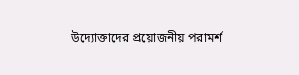উদ্যোক্তাদের প্রয়োজনীয় পরামর্শ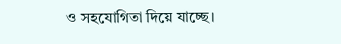ও সহযোগিতা দিয়ে যাচ্ছে।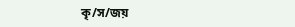কৃ/স/জয়